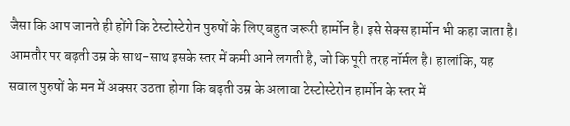जैसा कि आप जानते ही होंगे कि टेस्टोस्टेरोन पुरुषों के लिए बहुत जरूरी हार्मोन है। इसे सेक्स हार्मोन भी कहा जाता है। आमतौर पर बढ़ती उम्र के साथ-साथ इसके स्तर में कमी आने लगती है, जो कि पूरी तरह नॉर्मल है। हालांकि, यह सवाल पुरुषों के मन में अक्सर उठता होगा कि बढ़ती उम्र के अलावा टेस्टोस्टेरोन हार्मोन के स्तर में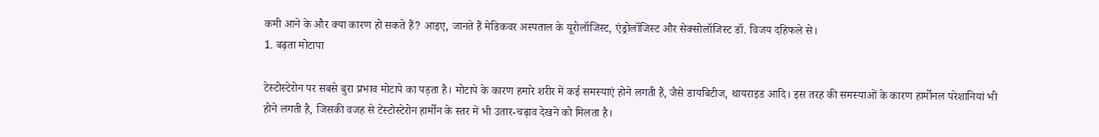कमी आने के और क्या कारण हो सकते हैं? आइए, जानते हैं मेडिकवर अस्पताल के यूरोलॉजिस्ट, एंड्रोलॉजिस्ट और सेक्सोलॉजिस्ट डॉ. विजय दहिफले से।
1. बढ़ता मोटापा

टेस्टोस्टेरोन पर सबसे बुरा प्रभाव मोटापे का पड़ता है। मोटापे के कारण हमारे शरीर में कई समस्याएं होने लगती हैं, जैसे डायबिटीज, थायराइड आदि। इस तरह की समस्याओं के कारण हार्मोनल परेशानियां भी होने लगती है, जिसकी वजह से टेस्टोस्टेरोन हार्मोन के स्तर में भी उतार-चढ़ाव देखने को मिलता है।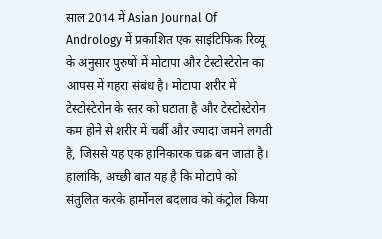साल 2014 में Asian Journal Of Andrology में प्रकाशित एक साइंटिफिक रिव्यू के अनुसार पुरुषों में मोटापा और टेस्टोस्टेरोन का आपस में गहरा संबंध है। मोटापा शरीर में टेस्टोस्टेरोन के स्तर को घटाता है और टेस्टोस्टेरोन कम होने से शरीर में चर्बी और ज्यादा जमने लगती है, जिससे यह एक हानिकारक चक्र बन जाता है। हालांकि, अच्छी बात यह है कि मोटापे को संतुलित करके हार्मोनल बदलाव को कंट्रोल किया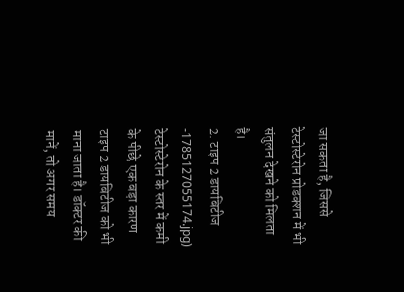जा सकता है, जिससे टेस्टोस्टेरोन प्रोडक्शन में भी संतुलन देखने को मिलता है।
2. टाइप 2 डायबिटीज
-1785127055174.jpg)
टेस्टोस्टेरोन के स्तर में कमी के पीछे एक बड़ा कारण टाइप 2 डायबिटीज को भी माना जाता है। डॉक्टर की मानें, तो अगर समय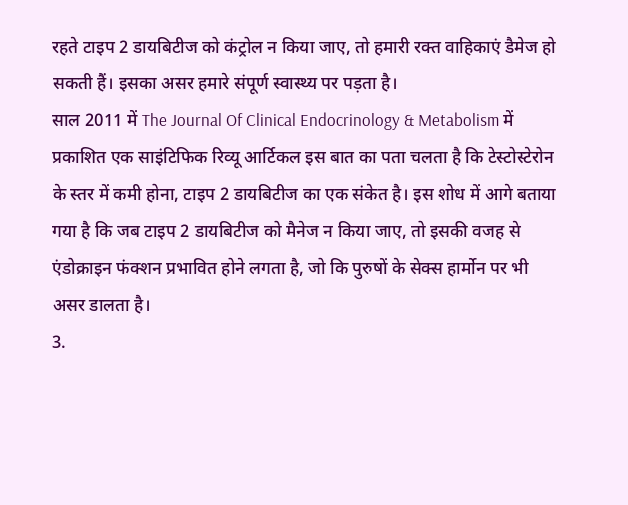रहते टाइप 2 डायबिटीज को कंट्रोल न किया जाए, तो हमारी रक्त वाहिकाएं डैमेज हो सकती हैं। इसका असर हमारे संपूर्ण स्वास्थ्य पर पड़ता है।
साल 2011 में The Journal Of Clinical Endocrinology & Metabolism में प्रकाशित एक साइंटिफिक रिव्यू आर्टिकल इस बात का पता चलता है कि टेस्टोस्टेरोन के स्तर में कमी होना, टाइप 2 डायबिटीज का एक संकेत है। इस शोध में आगे बताया गया है कि जब टाइप 2 डायबिटीज को मैनेज न किया जाए, तो इसकी वजह से एंडोक्राइन फंक्शन प्रभावित होने लगता है, जो कि पुरुषों के सेक्स हार्मोन पर भी असर डालता है।
3.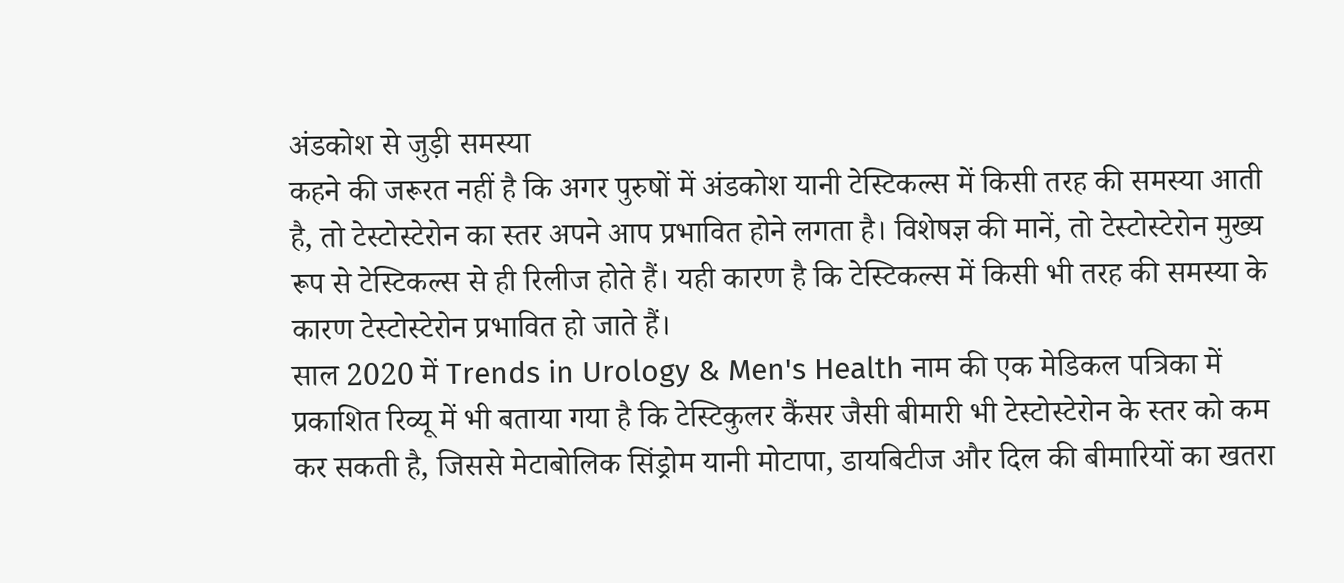अंडकोश से जुड़ी समस्या
कहने की जरूरत नहीं है कि अगर पुरुषों में अंडकोश यानी टेस्टिकल्स में किसी तरह की समस्या आती है, तो टेस्टोस्टेरोन का स्तर अपने आप प्रभावित होने लगता है। विशेषज्ञ की मानें, तो टेस्टोस्टेरोन मुख्य रूप से टेस्टिकल्स से ही रिलीज होते हैं। यही कारण है कि टेस्टिकल्स में किसी भी तरह की समस्या के कारण टेस्टोस्टेरोन प्रभावित हो जाते हैं।
साल 2020 में Trends in Urology & Men's Health नाम की एक मेडिकल पत्रिका में प्रकाशित रिव्यू में भी बताया गया है कि टेस्टिकुलर कैंसर जैसी बीमारी भी टेस्टोस्टेरोन के स्तर को कम कर सकती है, जिससे मेटाबोलिक सिंड्रोम यानी मोटापा, डायबिटीज और दिल की बीमारियों का खतरा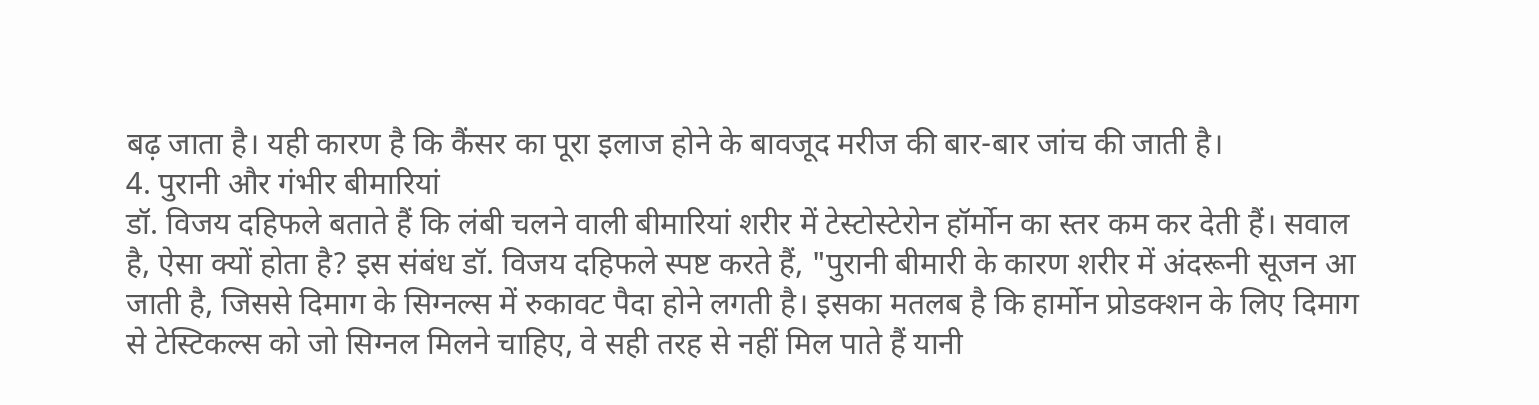बढ़ जाता है। यही कारण है कि कैंसर का पूरा इलाज होने के बावजूद मरीज की बार-बार जांच की जाती है।
4. पुरानी और गंभीर बीमारियां
डॉ. विजय दहिफले बताते हैं कि लंबी चलने वाली बीमारियां शरीर में टेस्टोस्टेरोन हॉर्मोन का स्तर कम कर देती हैं। सवाल है, ऐसा क्यों होता है? इस संबंध डॉ. विजय दहिफले स्पष्ट करते हैं, "पुरानी बीमारी के कारण शरीर में अंदरूनी सूजन आ जाती है, जिससे दिमाग के सिग्नल्स में रुकावट पैदा होने लगती है। इसका मतलब है कि हार्मोन प्रोडक्शन के लिए दिमाग से टेस्टिकल्स को जो सिग्नल मिलने चाहिए, वे सही तरह से नहीं मिल पाते हैं यानी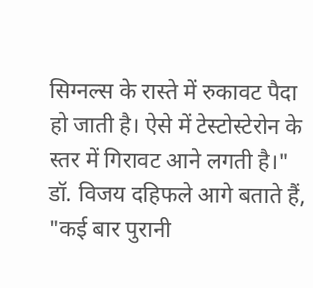सिग्नल्स के रास्ते में रुकावट पैदा हो जाती है। ऐसे में टेस्टोस्टेरोन के स्तर में गिरावट आने लगती है।"
डॉ. विजय दहिफले आगे बताते हैं, "कई बार पुरानी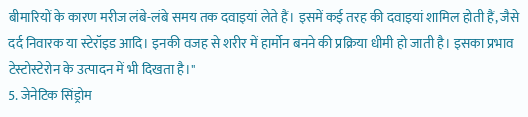बीमारियों के कारण मरीज लंबे-लंबे समय तक दवाइयां लेते हैं। इसमें कई तरह की दवाइयां शामिल होती हैं, जैसे दर्द निवारक या स्टेरॉइड आदि। इनकी वजह से शरीर में हार्मोन बनने की प्रक्रिया धीमी हो जाती है। इसका प्रभाव टेस्टोस्टेरोन के उत्पादन में भी दिखता है।"
5. जेनेटिक सिंड्रोम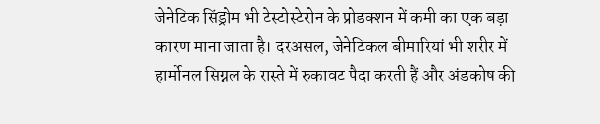जेनेटिक सिंड्रोम भी टेस्टोस्टेरोन के प्रोडक्शन में कमी का एक बड़ा कारण माना जाता है। दरअसल, जेनेटिकल बीमारियां भी शरीर में हार्मोनल सिग्नल के रास्ते में रुकावट पैदा करती हैं और अंडकोष की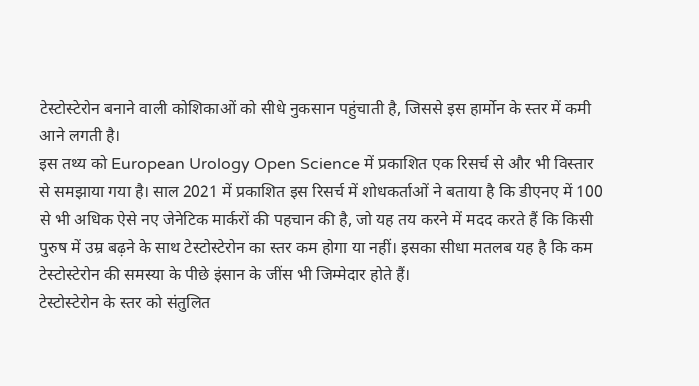टेस्टोस्टेरोन बनाने वाली कोशिकाओं को सीधे नुकसान पहुंचाती है, जिससे इस हार्मोन के स्तर में कमी आने लगती है।
इस तथ्य को European Urology Open Science में प्रकाशित एक रिसर्च से और भी विस्तार से समझाया गया है। साल 2021 में प्रकाशित इस रिसर्च में शोधकर्ताओं ने बताया है कि डीएनए में 100 से भी अधिक ऐसे नए जेनेटिक मार्करों की पहचान की है, जो यह तय करने में मदद करते हैं कि किसी पुरुष में उम्र बढ़ने के साथ टेस्टोस्टेरोन का स्तर कम होगा या नहीं। इसका सीधा मतलब यह है कि कम टेस्टोस्टेरोन की समस्या के पीछे इंसान के जींस भी जिम्मेदार होते हैं।
टेस्टोस्टेरोन के स्तर को संतुलित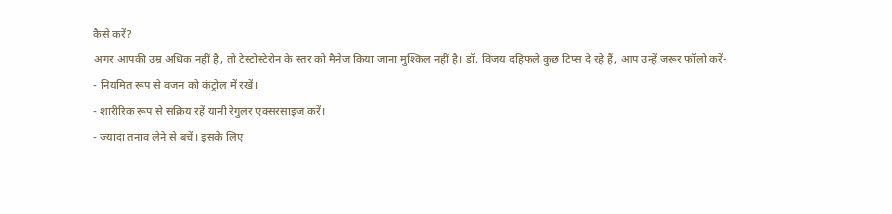कैसे करें?
अगर आपकी उम्र अधिक नहीं है, तो टेस्टोस्टेरोन के स्तर को मैनेज किया जाना मुश्किल नहीं है। डॉ. विजय दहिफले कुछ टिप्स दे रहे हैं, आप उन्हें जरूर फॉलो करें-
- नियमित रूप से वजन को कंट्रोल में रखें।
- शारीरिक रूप से सक्रिय रहें यानी रेगुलर एक्सरसाइज करें।
- ज्यादा तनाव लेने से बचें। इसके लिए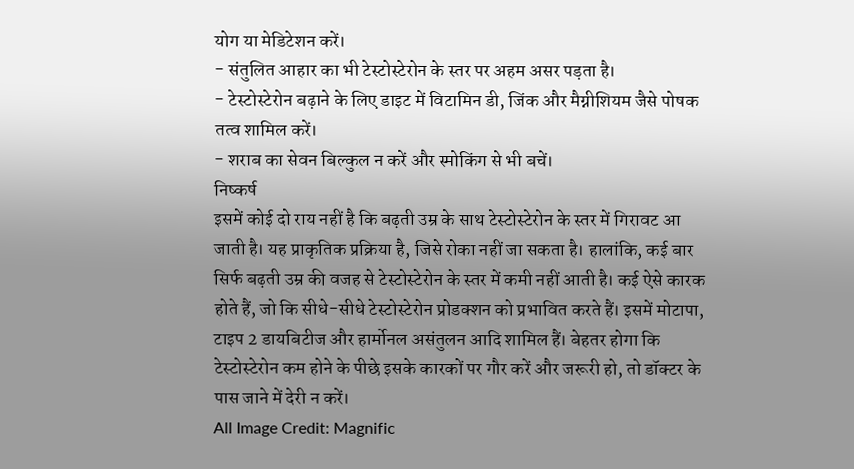योग या मेडिटेशन करें।
- संतुलित आहार का भी टेस्टोस्टेरोन के स्तर पर अहम असर पड़ता है।
- टेस्टोस्टेरोन बढ़ाने के लिए डाइट में विटामिन डी, जिंक और मैग्नीशियम जैसे पोषक तत्व शामिल करें।
- शराब का सेवन बिल्कुल न करें और स्मोकिंग से भी बचें।
निष्कर्ष
इसमें कोई दो राय नहीं है कि बढ़ती उम्र के साथ टेस्टोस्टेरोन के स्तर में गिरावट आ जाती है। यह प्राकृतिक प्रक्रिया है, जिसे रोका नहीं जा सकता है। हालांकि, कई बार सिर्फ बढ़ती उम्र की वजह से टेस्टोस्टेरोन के स्तर में कमी नहीं आती है। कई ऐसे कारक होते हैं, जो कि सीधे-सीधे टेस्टोस्टेरोन प्रोडक्शन को प्रभावित करते हैं। इसमें मोटापा, टाइप 2 डायबिटीज और हार्मोनल असंतुलन आदि शामिल हैं। बेहतर होगा कि टेस्टोस्टेरोन कम होने के पीछे इसके कारकों पर गौर करें और जरूरी हो, तो डॉक्टर के पास जाने में देरी न करें।
All Image Credit: Magnific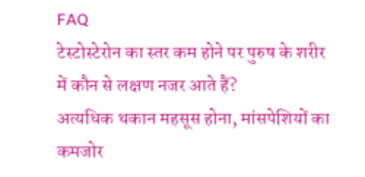FAQ
टेस्टोस्टेरोन का स्तर कम होने पर पुरुष के शरीर में कौन से लक्षण नजर आते हैं?
अत्यधिक थकान महसूस होना, मांसपेशियों का कमजोर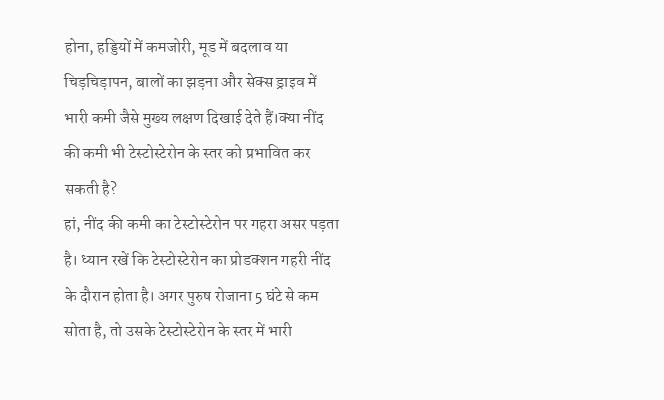होना, हड्डियों में कमजोरी, मूड में बदलाव या चिड़चिड़ापन, बालों का झड़ना और सेक्स ड्राइव में भारी कमी जैसे मुख्य लक्षण दिखाई देते हैं।क्या नींद की कमी भी टेस्टोस्टेरोन के स्तर को प्रभावित कर सकती है?
हां, नींद की कमी का टेस्टोस्टेरोन पर गहरा असर पड़ता है। ध्यान रखें कि टेस्टोस्टेरोन का प्रोडक्शन गहरी नींद के दौरान होता है। अगर पुरुष रोजाना 5 घंटे से कम सोता है, तो उसके टेस्टोस्टेरोन के स्तर में भारी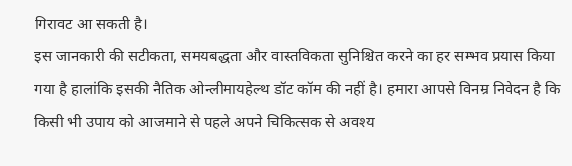गिरावट आ सकती है।
इस जानकारी की सटीकता, समयबद्धता और वास्तविकता सुनिश्चित करने का हर सम्भव प्रयास किया गया है हालांकि इसकी नैतिक ओन्लीमायहेल्थ डॉट कॉम की नहीं है। हमारा आपसे विनम्र निवेदन है कि किसी भी उपाय को आजमाने से पहले अपने चिकित्सक से अवश्य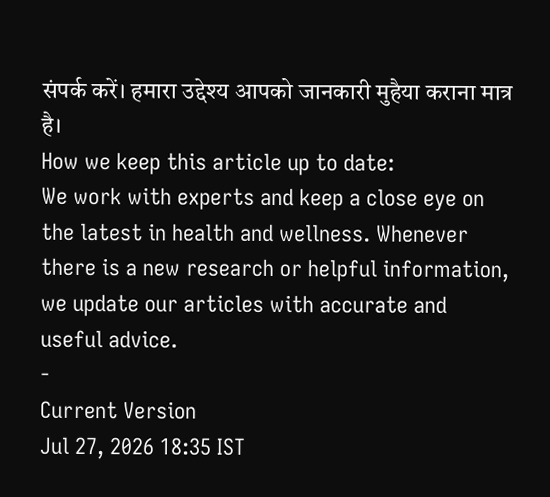संपर्क करें। हमारा उद्देश्य आपको जानकारी मुहैया कराना मात्र है।
How we keep this article up to date:
We work with experts and keep a close eye on the latest in health and wellness. Whenever there is a new research or helpful information, we update our articles with accurate and useful advice.
-
Current Version
Jul 27, 2026 18:35 IST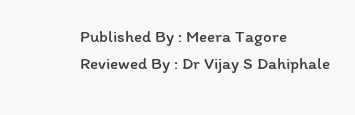Published By : Meera Tagore
Reviewed By : Dr Vijay S Dahiphale